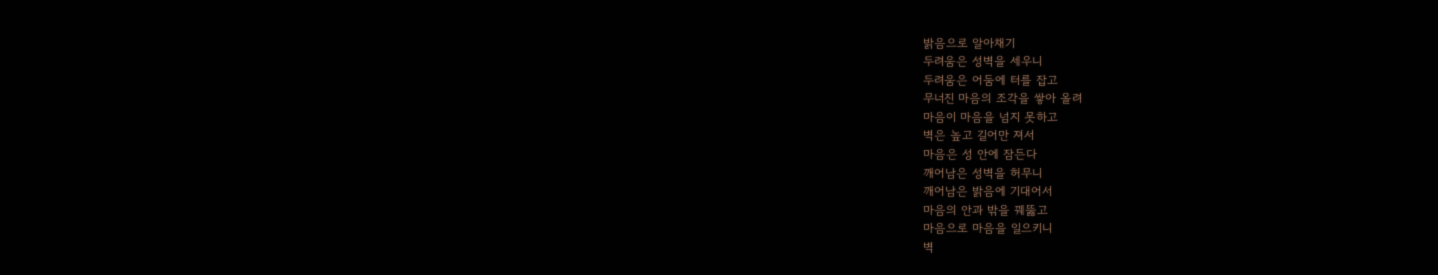밝음으로 알아채기
두려움은 성벽을 세우니
두려움은 어둠에 터를 잡고
무너진 마음의 조각을 쌓아 올려
마음이 마음을 넘지 못하고
벽은 높고 길어만 져서
마음은 성 안에 잠든다
깨어남은 성벽을 허무니
깨어남은 밝음에 기대어서
마음의 안과 밖을 꿰뚫고
마음으로 마음을 일으키니
벽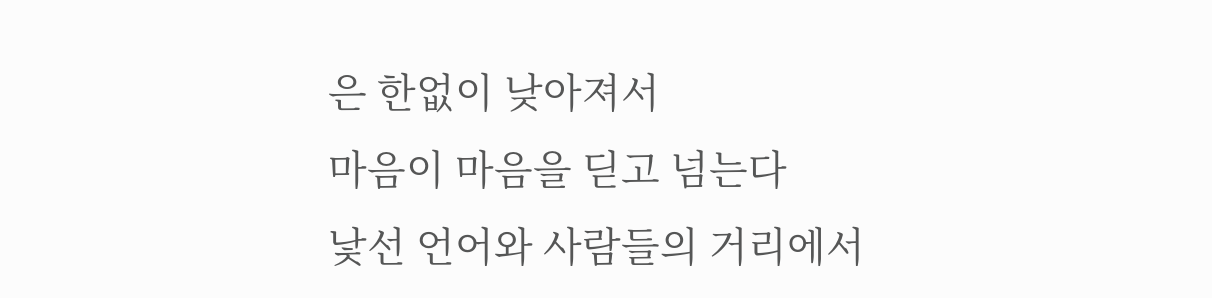은 한없이 낮아져서
마음이 마음을 딛고 넘는다
낯선 언어와 사람들의 거리에서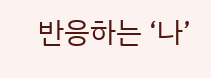반응하는 ‘나’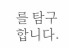를 탐구합니다.